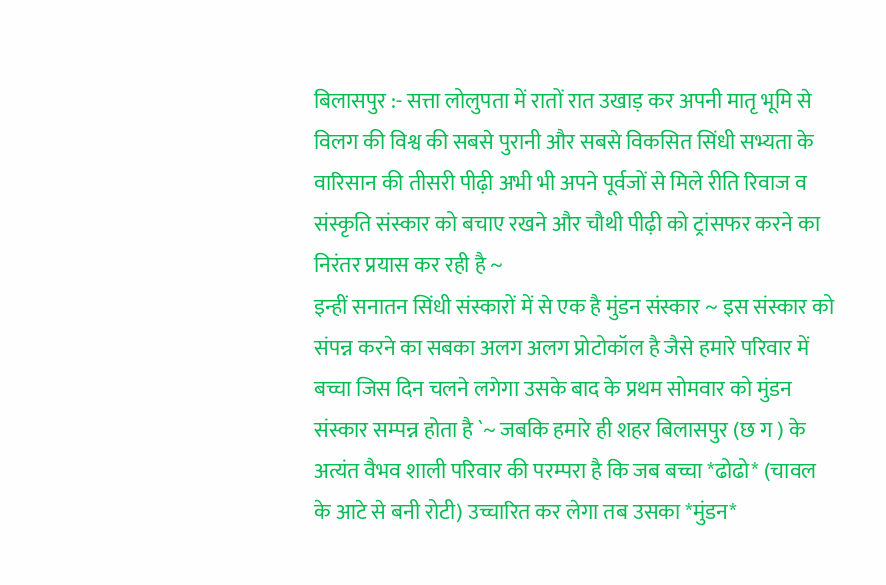बिलासपुर :- सत्ता लोलुपता में रातों रात उखाड़ कर अपनी मातृ भूमि से विलग की विश्व की सबसे पुरानी और सबसे विकसित सिंधी सभ्यता के वारिसान की तीसरी पीढ़ी अभी भी अपने पूर्वजों से मिले रीति रिवाज व संस्कृति संस्कार को बचाए रखने और चौथी पीढ़ी को ट्रांसफर करने का निरंतर प्रयास कर रही है ~
इन्हीं सनातन सिंधी संस्कारों में से एक है मुंडन संस्कार ~ इस संस्कार को संपन्न करने का सबका अलग अलग प्रोटोकॉल है जैसे हमारे परिवार में बच्चा जिस दिन चलने लगेगा उसके बाद के प्रथम सोमवार को मुंडन संस्कार सम्पन्न होता है `~ जबकि हमारे ही शहर बिलासपुर (छ ग ) के अत्यंत वैभव शाली परिवार की परम्परा है कि जब बच्चा *ढोढो* (चावल के आटे से बनी रोटी) उच्चारित कर लेगा तब उसका *मुंडन*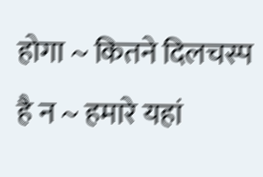होगा ~ कितने दिलचस्प है न ~ हमारे यहां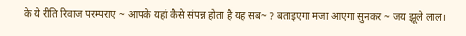के ये रीति रिवाज परम्पराए ~ आपके यहां कैसे संपन्न होता है यह सब~ ? बताइएगा मजा आएगा सुनकर ~ जय झूले लाल।